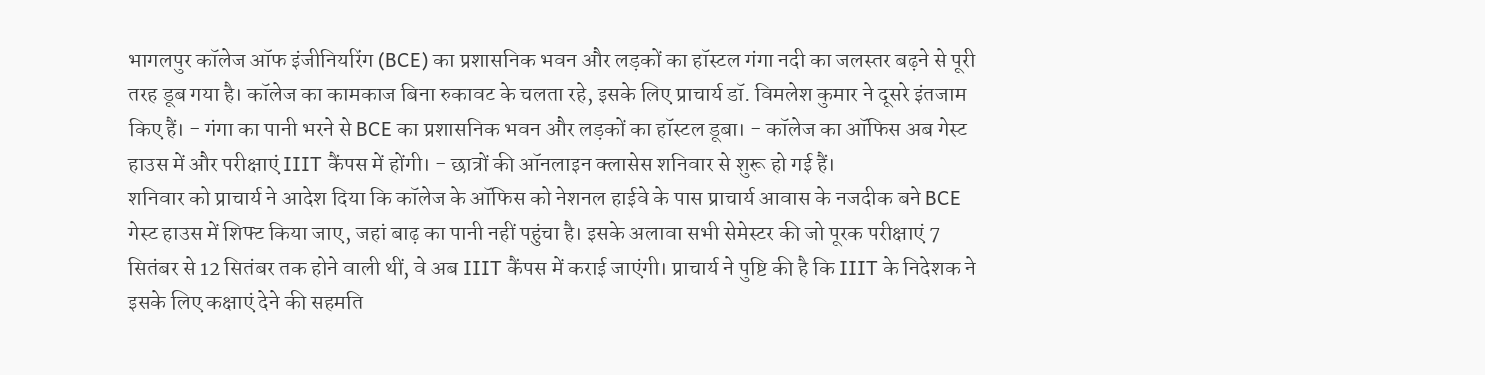भागलपुर कॉलेज ऑफ इंजीनियरिंग (BCE) का प्रशासनिक भवन और लड़कों का हॉस्टल गंगा नदी का जलस्तर बढ़ने से पूरी तरह डूब गया है। कॉलेज का कामकाज बिना रुकावट के चलता रहे, इसके लिए प्राचार्य डॉ. विमलेश कुमार ने दूसरे इंतजाम किए हैं। - गंगा का पानी भरने से BCE का प्रशासनिक भवन और लड़कों का हॉस्टल डूबा। - कॉलेज का ऑफिस अब गेस्ट हाउस में और परीक्षाएं IIIT कैंपस में होंगी। - छात्रों की ऑनलाइन क्लासेस शनिवार से शुरू हो गई हैं।
शनिवार को प्राचार्य ने आदेश दिया कि कॉलेज के ऑफिस को नेशनल हाईवे के पास प्राचार्य आवास के नजदीक बने BCE गेस्ट हाउस में शिफ्ट किया जाए, जहां बाढ़ का पानी नहीं पहुंचा है। इसके अलावा सभी सेमेस्टर की जो पूरक परीक्षाएं 7 सितंबर से 12 सितंबर तक होने वाली थीं, वे अब IIIT कैंपस में कराई जाएंगी। प्राचार्य ने पुष्टि की है कि IIIT के निदेशक ने इसके लिए कक्षाएं देने की सहमति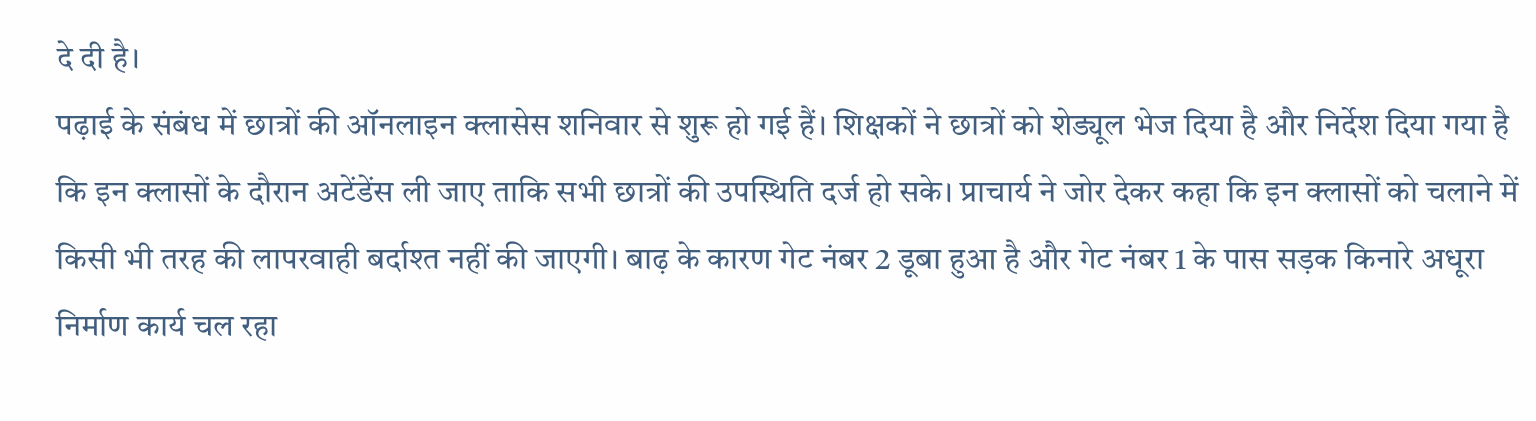दे दी है।
पढ़ाई के संबंध में छात्रों की ऑनलाइन क्लासेस शनिवार से शुरू हो गई हैं। शिक्षकों ने छात्रों को शेड्यूल भेज दिया है और निर्देश दिया गया है कि इन क्लासों के दौरान अटेंडेंस ली जाए ताकि सभी छात्रों की उपस्थिति दर्ज हो सके। प्राचार्य ने जोर देकर कहा कि इन क्लासों को चलाने में किसी भी तरह की लापरवाही बर्दाश्त नहीं की जाएगी। बाढ़ के कारण गेट नंबर 2 डूबा हुआ है और गेट नंबर 1 के पास सड़क किनारे अधूरा निर्माण कार्य चल रहा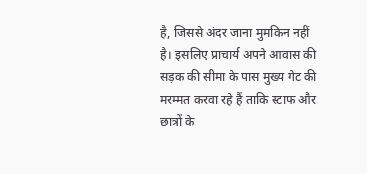है, जिससे अंदर जाना मुमकिन नहीं है। इसलिए प्राचार्य अपने आवास की सड़क की सीमा के पास मुख्य गेट की मरम्मत करवा रहे हैं ताकि स्टाफ और छात्रों के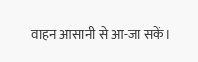वाहन आसानी से आ-जा सकें।